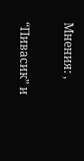Мнения: ,

“Пивасик” и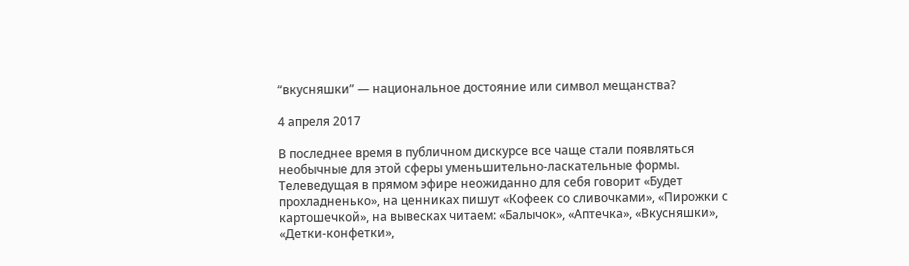“вкусняшки” — национальное достояние или символ мещанства?

4 апреля 2017

В последнее время в публичном дискурсе все чаще стали появляться необычные для этой сферы уменьшительно-ласкательные формы. Телеведущая в прямом эфире неожиданно для себя говорит «Будет прохладненько», на ценниках пишут «Кофеек со сливочками», «Пирожки с картошечкой», на вывесках читаем: «Балычок», «Аптечка», «Вкусняшки», «Детки-конфетки»,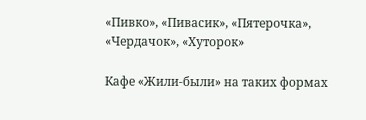«Пивко», «Пивасик», «Пятерочка», «Чердачок», «Хуторок»

Кафе «Жили-были» на таких формах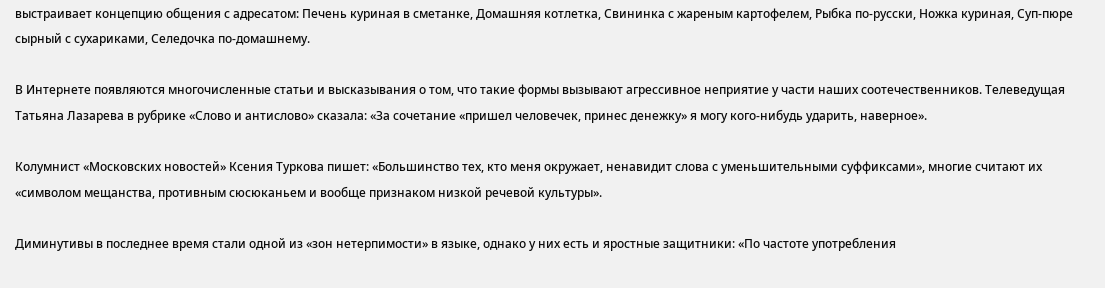выстраивает концепцию общения с адресатом: Печень куриная в сметанке, Домашняя котлетка, Свининка с жареным картофелем, Рыбка по-русски, Ножка куриная, Суп-пюре сырный с сухариками, Селедочка по-домашнему.

В Интернете появляются многочисленные статьи и высказывания о том, что такие формы вызывают агрессивное неприятие у части наших соотечественников. Телеведущая Татьяна Лазарева в рубрике «Слово и антислово» сказала: «За сочетание «пришел человечек, принес денежку» я могу кого-нибудь ударить, наверное».

Колумнист «Московских новостей» Ксения Туркова пишет: «Большинство тех, кто меня окружает, ненавидит слова с уменьшительными суффиксами», многие считают их «символом мещанства, противным сюсюканьем и вообще признаком низкой речевой культуры».

Диминутивы в последнее время стали одной из «зон нетерпимости» в языке, однако у них есть и яростные защитники: «По частоте употребления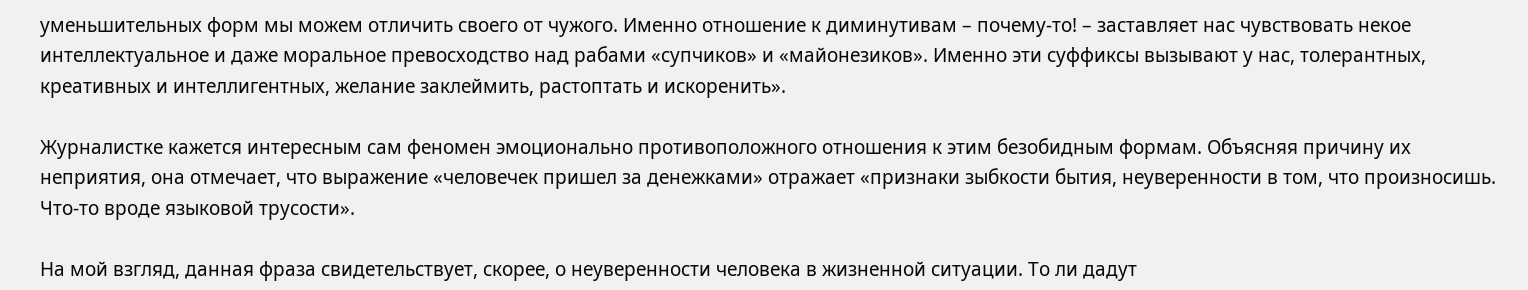уменьшительных форм мы можем отличить своего от чужого. Именно отношение к диминутивам – почему-то! – заставляет нас чувствовать некое интеллектуальное и даже моральное превосходство над рабами «супчиков» и «майонезиков». Именно эти суффиксы вызывают у нас, толерантных, креативных и интеллигентных, желание заклеймить, растоптать и искоренить».

Журналистке кажется интересным сам феномен эмоционально противоположного отношения к этим безобидным формам. Объясняя причину их неприятия, она отмечает, что выражение «человечек пришел за денежками» отражает «признаки зыбкости бытия, неуверенности в том, что произносишь. Что-то вроде языковой трусости».

На мой взгляд, данная фраза свидетельствует, скорее, о неуверенности человека в жизненной ситуации. То ли дадут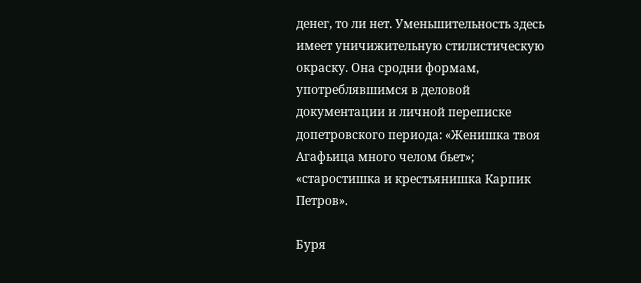денег, то ли нет. Уменьшительность здесь имеет уничижительную стилистическую окраску. Она сродни формам, употреблявшимся в деловой документации и личной переписке допетровского периода: «Женишка твоя Агафьица много челом бьет»; «старостишка и крестьянишка Карпик Петров».

Буря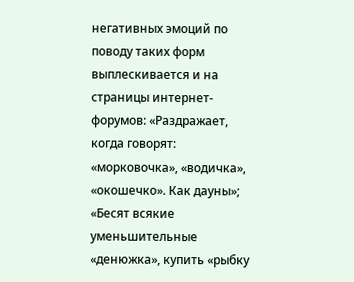негативных эмоций по поводу таких форм выплескивается и на страницы интернет-форумов: «Раздражает, когда говорят: «морковочка», «водичка», «окошечко». Как дауны»; «Бесят всякие уменьшительные «денюжка», купить «рыбку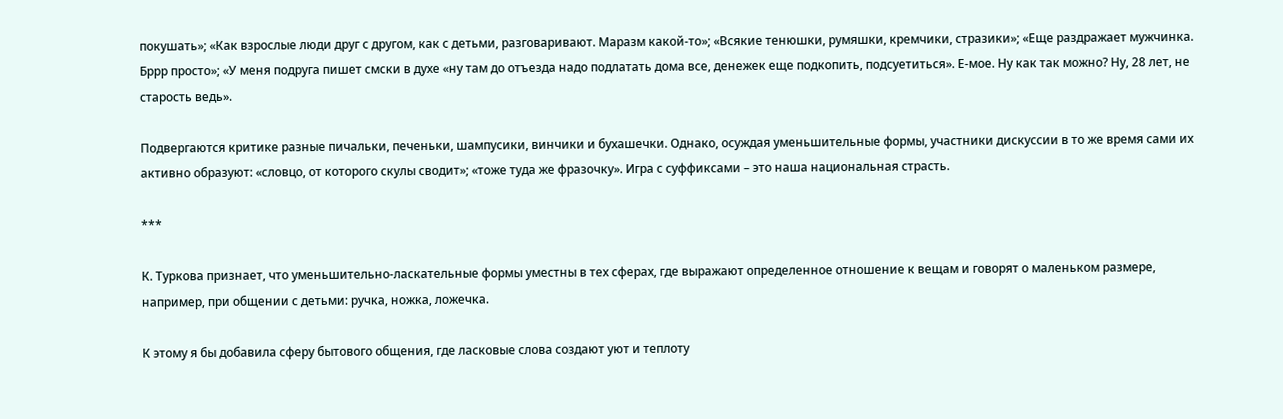покушать»; «Как взрослые люди друг с другом, как с детьми, разговаривают. Маразм какой-то»; «Всякие тенюшки, румяшки, кремчики, стразики»; «Еще раздражает мужчинка. Бррр просто»; «У меня подруга пишет смски в духе «ну там до отъезда надо подлатать дома все, денежек еще подкопить, подсуетиться». Е‑мое. Ну как так можно? Ну, 28 лет, не старость ведь».

Подвергаются критике разные пичальки, печеньки, шампусики, винчики и бухашечки. Однако, осуждая уменьшительные формы, участники дискуссии в то же время сами их активно образуют: «словцо, от которого скулы сводит»; «тоже туда же фразочку». Игра с суффиксами – это наша национальная страсть.

***

К. Туркова признает, что уменьшительно-ласкательные формы уместны в тех сферах, где выражают определенное отношение к вещам и говорят о маленьком размере, например, при общении с детьми: ручка, ножка, ложечка.

К этому я бы добавила сферу бытового общения, где ласковые слова создают уют и теплоту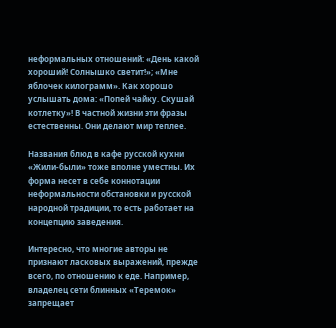неформальных отношений: «День какой хороший! Солнышко светит!»; «Мне яблочек килограмм». Как хорошо услышать дома: «Попей чайку. Скушай котлетку»! В частной жизни эти фразы естественны. Они делают мир теплее.

Названия блюд в кафе русской кухни «Жили-были» тоже вполне уместны. Их форма несет в себе коннотации неформальности обстановки и русской народной традиции, то есть работает на концепцию заведения.

Интересно, что многие авторы не признают ласковых выражений, прежде всего, по отношению к еде. Например, владелец сети блинных «Теремок» запрещает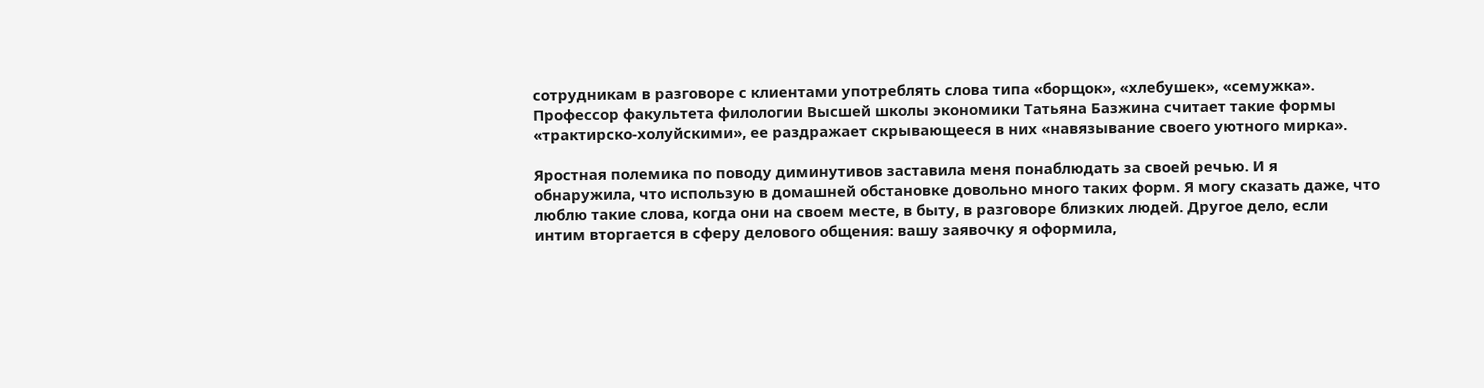сотрудникам в разговоре с клиентами употреблять слова типа «борщок», «хлебушек», «семужка». Профессор факультета филологии Высшей школы экономики Татьяна Базжина считает такие формы «трактирско-холуйскими», ее раздражает скрывающееся в них «навязывание своего уютного мирка».

Яростная полемика по поводу диминутивов заставила меня понаблюдать за своей речью. И я обнаружила, что использую в домашней обстановке довольно много таких форм. Я могу сказать даже, что люблю такие слова, когда они на своем месте, в быту, в разговоре близких людей. Другое дело, если интим вторгается в сферу делового общения: вашу заявочку я оформила,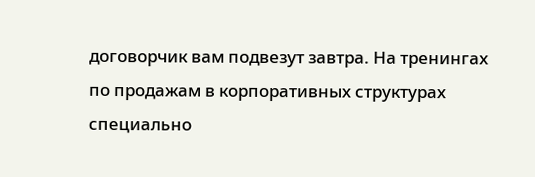договорчик вам подвезут завтра. На тренингах по продажам в корпоративных структурах специально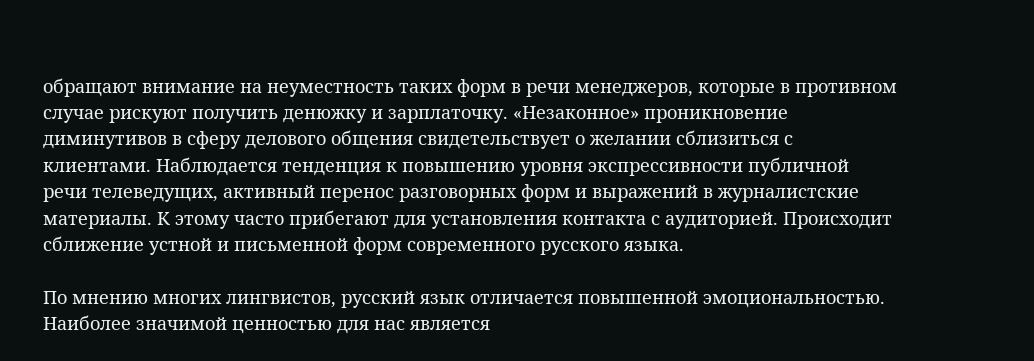обращают внимание на неуместность таких форм в речи менеджеров, которые в противном случае рискуют получить денюжку и зарплаточку. «Незаконное» проникновение диминутивов в сферу делового общения свидетельствует о желании сблизиться с клиентами. Наблюдается тенденция к повышению уровня экспрессивности публичной речи телеведущих, активный перенос разговорных форм и выражений в журналистские материалы. К этому часто прибегают для установления контакта с аудиторией. Происходит сближение устной и письменной форм современного русского языка.

По мнению многих лингвистов, русский язык отличается повышенной эмоциональностью. Наиболее значимой ценностью для нас является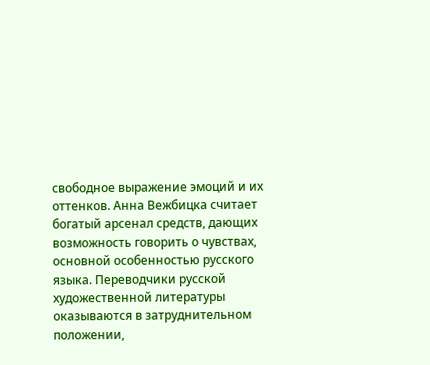свободное выражение эмоций и их оттенков. Анна Вежбицка считает богатый арсенал средств, дающих возможность говорить о чувствах, основной особенностью русского языка. Переводчики русской художественной литературы оказываются в затруднительном положении,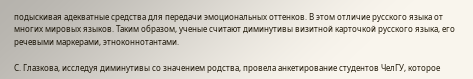подыскивая адекватные средства для передачи эмоциональных оттенков. В этом отличие русского языка от многих мировых языков. Таким образом, ученые считают диминутивы визитной карточкой русского языка, его речевыми маркерами, этноконнотантами.

С. Глазкова, исследуя диминутивы со значением родства, провела анкетирование студентов ЧелГУ, которое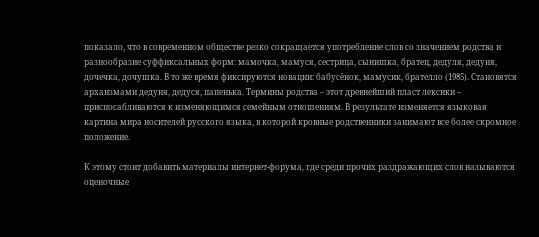показало, что в современном обществе резко сокращается употребление слов со значением родства и разнообразие суффиксальных форм: мамочка, мамуся, сестрица, сынишка, братец, дедуля, дедуня, дочечка, дочушка. В то же время фиксируются новации: бабусёнок, мамусик, брателло (1985). Становятся архаизмами дедуня, дедуся, папенька. Термины родства – этот древнейший пласт лексики – приспосабливаются к изменяющимся семейным отношениям. В результате изменяется языковая картина мира носителей русского языка, в которой кровные родственники занимают все более скромное положение.

К этому стоит добавить материалы интернет-форума, где среди прочих раздражающих слов называются оценочные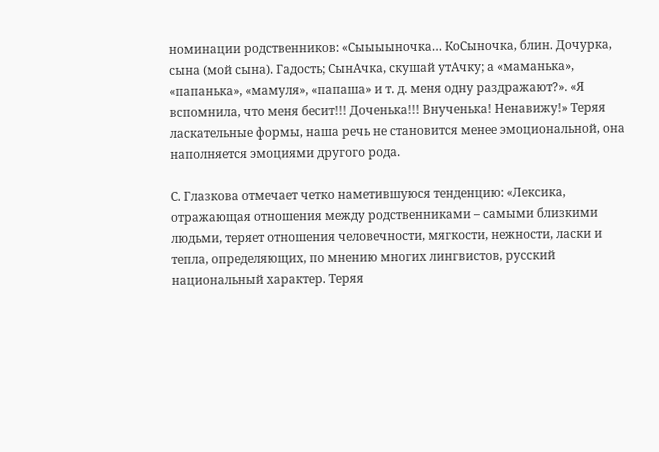номинации родственников: «Сыыыыночка… КоСыночка, блин. Дочурка, сына (мой сына). Гадость; СынАчка, скушай утАчку; а «маманька», «папанька», «мамуля», «папаша» и т. д. меня одну раздражают?». «Я вспомнила, что меня бесит!!! Доченька!!! Внученька! Ненавижу!» Теряя ласкательные формы, наша речь не становится менее эмоциональной, она наполняется эмоциями другого рода.

С. Глазкова отмечает четко наметившуюся тенденцию: «Лексика, отражающая отношения между родственниками – самыми близкими людьми, теряет отношения человечности, мягкости, нежности, ласки и тепла, определяющих, по мнению многих лингвистов, русский национальный характер. Теряя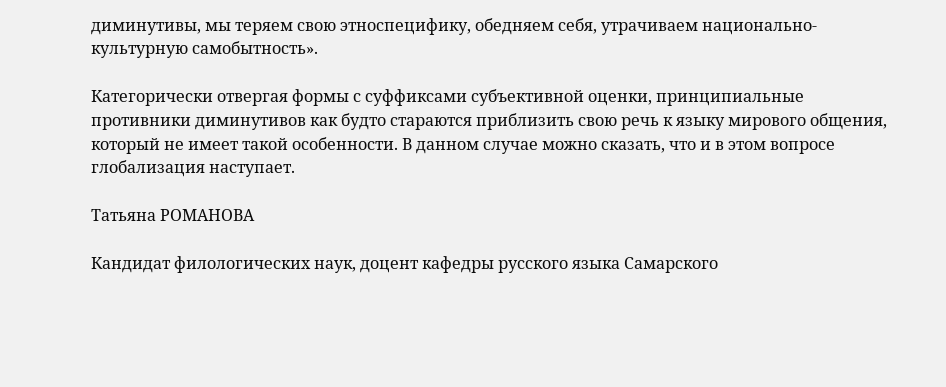диминутивы, мы теряем свою этноспецифику, обедняем себя, утрачиваем национально-культурную самобытность».

Категорически отвергая формы с суффиксами субъективной оценки, принципиальные противники диминутивов как будто стараются приблизить свою речь к языку мирового общения, который не имеет такой особенности. В данном случае можно сказать, что и в этом вопросе глобализация наступает.

Татьяна РОМАНОВА

Кандидат филологических наук, доцент кафедры русского языка Самарского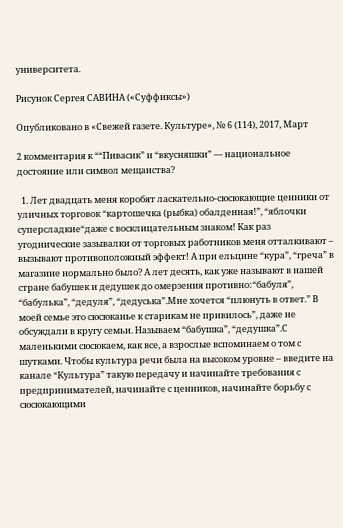университета.

Рисунок Сергея САВИНА («Суффиксы»)

Опубликовано в «Свежей газете. Культуре», № 6 (114), 2017, Март

2 комментария к ““Пивасик” и “вкусняшки” — национальное достояние или символ мещанства?

  1. Лет двадцать меня коробят ласкательно-сюсюкающие ценники от уличных торговок “картошечка (рыбка) обалденная!”, “яблочки суперсладкие“даже с восклицательным знаком! Как раз угоднические зазывалки от торговых работников меня отталкивают – вызывают противоположный эффект! А при ельцине “кура”, “греча” в магазине нормально было? А лет десять, как уже называют в нашей стране бабушек и дедушек до омерзения противно:“бабуля”, “бабулька”, “дедуля”, “дедуська”.Мне хочется “плюнуть в ответ.” В моей семье это сюсюканье к старикам не привилось”, даже не обсуждали в кругу семьи. Называем “бабушка”, “дедушка”.С маленькими сюсюкаем, как все, а взрослые вспоминаем о том с шутками. Чтобы культура речи была на высоком уровне – введите на канале “Культура” такую передачу и начинайте требования с предпринимателей, начинайте с ценников, начинайте борьбу с сюсюкающими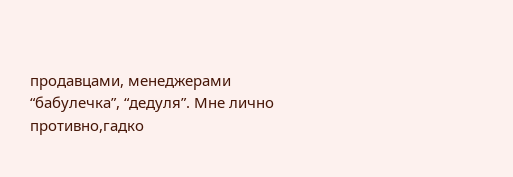продавцами, менеджерами “бабулечка”, “дедуля”. Мне лично противно,гадко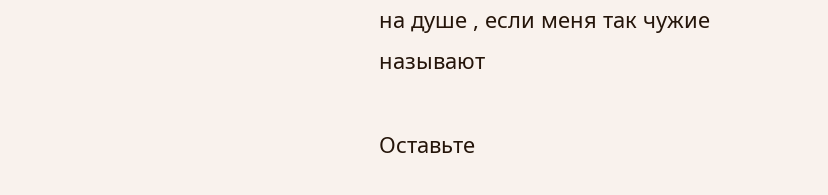на душе , если меня так чужие называют

Оставьте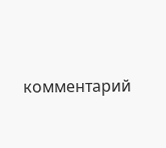комментарий